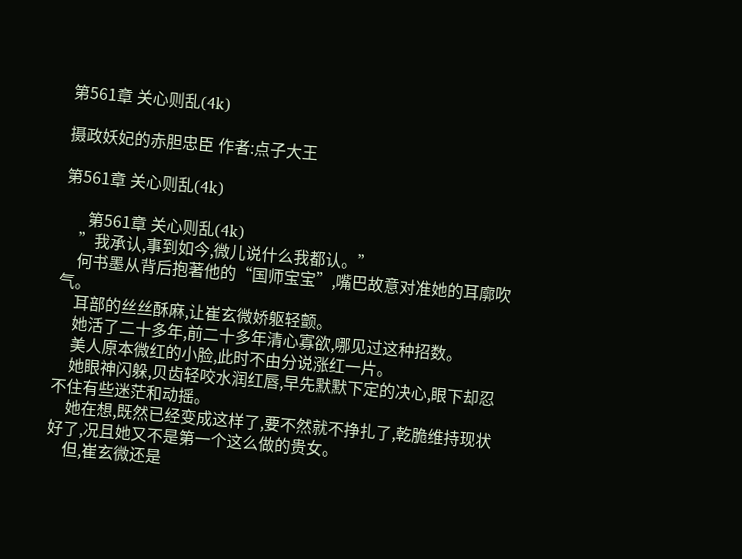第561章 关心则乱(4k)

摄政妖妃的赤胆忠臣 作者:点子大王

第561章 关心则乱(4k)

      第561章 关心则乱(4k)
    ”我承认,事到如今,微儿说什么我都认。”
    何书墨从背后抱著他的“国师宝宝”,嘴巴故意对准她的耳廓吹气。
    耳部的丝丝酥麻,让崔玄微娇躯轻颤。
    她活了二十多年,前二十多年清心寡欲,哪见过这种招数。
    美人原本微红的小脸,此时不由分说涨红一片。
    她眼神闪躲,贝齿轻咬水润红唇,早先默默下定的决心,眼下却忍不住有些迷茫和动摇。
    她在想,既然已经变成这样了,要不然就不挣扎了,乾脆维持现状好了,况且她又不是第一个这么做的贵女。
    但,崔玄微还是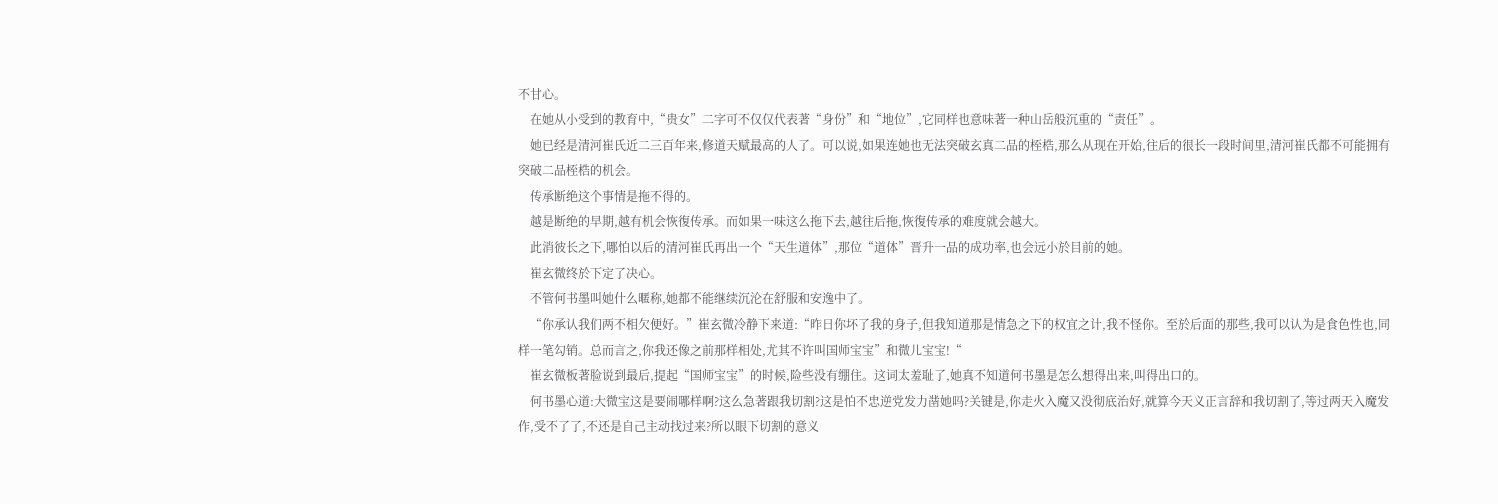不甘心。
    在她从小受到的教育中,“贵女”二字可不仅仅代表著“身份”和“地位”,它同样也意味著一种山岳般沉重的“责任”。
    她已经是清河崔氏近二三百年来,修道天赋最高的人了。可以说,如果连她也无法突破玄真二品的桎梏,那么从现在开始,往后的很长一段时间里,清河崔氏都不可能拥有突破二品桎梏的机会。
    传承断绝这个事情是拖不得的。
    越是断绝的早期,越有机会恢復传承。而如果一味这么拖下去,越往后拖,恢復传承的难度就会越大。
    此消彼长之下,哪怕以后的清河崔氏再出一个“天生道体”,那位“道体”晋升一品的成功率,也会远小於目前的她。
    崔玄微终於下定了决心。
    不管何书墨叫她什么暱称,她都不能继续沉沦在舒服和安逸中了。
    “你承认我们两不相欠便好。”崔玄微冷静下来道:“昨日你坏了我的身子,但我知道那是情急之下的权宜之计,我不怪你。至於后面的那些,我可以认为是食色性也,同样一笔勾销。总而言之,你我还像之前那样相处,尤其不许叫国师宝宝”和微儿宝宝!“
    崔玄微板著脸说到最后,提起“国师宝宝”的时候,险些没有绷住。这词太羞耻了,她真不知道何书墨是怎么想得出来,叫得出口的。
    何书墨心道:大微宝这是要闹哪样啊?这么急著跟我切割?这是怕不忠逆党发力凿她吗?关键是,你走火入魔又没彻底治好,就算今天义正言辞和我切割了,等过两天入魔发作,受不了了,不还是自己主动找过来?所以眼下切割的意义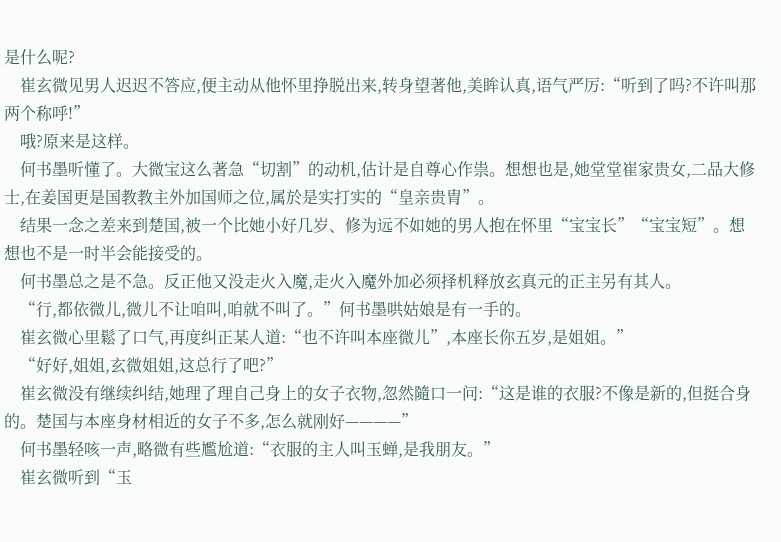是什么呢?
    崔玄微见男人迟迟不答应,便主动从他怀里挣脱出来,转身望著他,美眸认真,语气严厉:“听到了吗?不许叫那两个称呼!”
    哦?原来是这样。
    何书墨听懂了。大微宝这么著急“切割”的动机,估计是自尊心作祟。想想也是,她堂堂崔家贵女,二品大修士,在姜国更是国教教主外加国师之位,属於是实打实的“皇亲贵胄”。
    结果一念之差来到楚国,被一个比她小好几岁、修为远不如她的男人抱在怀里“宝宝长”“宝宝短”。想想也不是一时半会能接受的。
    何书墨总之是不急。反正他又没走火入魔,走火入魔外加必须择机释放玄真元的正主另有其人。
    “行,都依微儿,微儿不让咱叫,咱就不叫了。”何书墨哄姑娘是有一手的。
    崔玄微心里鬆了口气,再度纠正某人道:“也不许叫本座微儿”,本座长你五岁,是姐姐。”
    “好好,姐姐,玄微姐姐,这总行了吧?”
    崔玄微没有继续纠结,她理了理自己身上的女子衣物,忽然隨口一问:“这是谁的衣服?不像是新的,但挺合身的。楚国与本座身材相近的女子不多,怎么就刚好————”
    何书墨轻咳一声,略微有些尷尬道:“衣服的主人叫玉蝉,是我朋友。”
    崔玄微听到“玉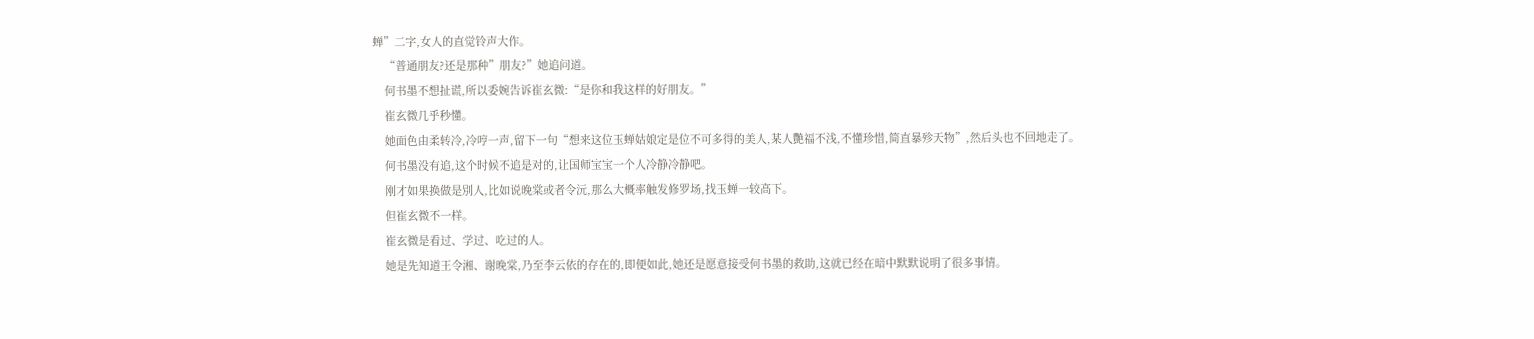蝉”二字,女人的直觉铃声大作。
    “普通朋友?还是那种”朋友?”她追问道。
    何书墨不想扯谎,所以委婉告诉崔玄微:“是你和我这样的好朋友。”
    崔玄微几乎秒懂。
    她面色由柔转冷,冷哼一声,留下一句“想来这位玉蝉姑娘定是位不可多得的美人,某人艷福不浅,不懂珍惜,简直暴殄天物”,然后头也不回地走了。
    何书墨没有追,这个时候不追是对的,让国师宝宝一个人冷静冷静吧。
    刚才如果换做是別人,比如说晚棠或者令沅,那么大概率触发修罗场,找玉蝉一较高下。
    但崔玄微不一样。
    崔玄微是看过、学过、吃过的人。
    她是先知道王令湘、谢晚棠,乃至李云依的存在的,即便如此,她还是愿意接受何书墨的救助,这就已经在暗中默默说明了很多事情。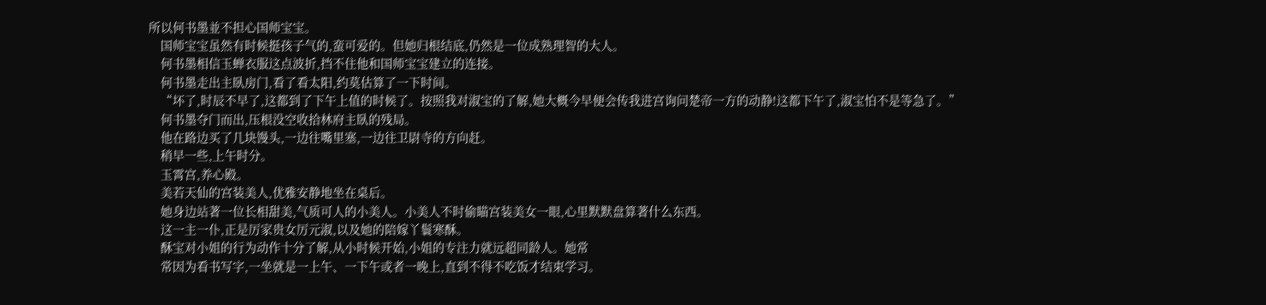所以何书墨並不担心国师宝宝。
    国师宝宝虽然有时候挺孩子气的,蛮可爱的。但她归根结底,仍然是一位成熟理智的大人。
    何书墨相信玉蝉衣服这点波折,挡不住他和国师宝宝建立的连接。
    何书墨走出主臥房门,看了看太阳,约莫估算了一下时间。
    “坏了,时辰不早了,这都到了下午上值的时候了。按照我对淑宝的了解,她大概今早便会传我进宫询问楚帝一方的动静!这都下午了,淑宝怕不是等急了。”
    何书墨夺门而出,压根没空收拾林府主臥的残局。
    他在路边买了几块馒头,一边往嘴里塞,一边往卫尉寺的方向赶。
    稍早一些,上午时分。
    玉霄宫,养心殿。
    美若天仙的宫装美人,优雅安静地坐在桌后。
    她身边站著一位长相甜美,气质可人的小美人。小美人不时偷瞄宫装美女一眼,心里默默盘算著什么东西。
    这一主一仆,正是厉家贵女厉元淑,以及她的陪嫁丫鬟寒酥。
    酥宝对小姐的行为动作十分了解,从小时候开始,小姐的专注力就远超同龄人。她常
    常因为看书写字,一坐就是一上午、一下午或者一晚上,直到不得不吃饭才结束学习。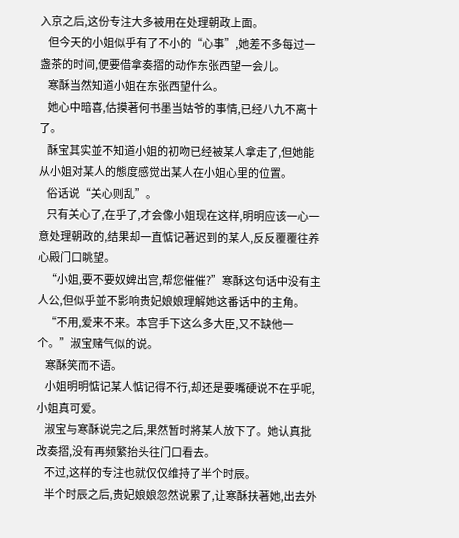入京之后,这份专注大多被用在处理朝政上面。
    但今天的小姐似乎有了不小的“心事”,她差不多每过一盏茶的时间,便要借拿奏摺的动作东张西望一会儿。
    寒酥当然知道小姐在东张西望什么。
    她心中暗喜,估摸著何书墨当姑爷的事情,已经八九不离十了。
    酥宝其实並不知道小姐的初吻已经被某人拿走了,但她能从小姐对某人的態度感觉出某人在小姐心里的位置。
    俗话说“关心则乱”。
    只有关心了,在乎了,才会像小姐现在这样,明明应该一心一意处理朝政的,结果却一直惦记著迟到的某人,反反覆覆往养心殿门口眺望。
    “小姐,要不要奴婢出宫,帮您催催?”寒酥这句话中没有主人公,但似乎並不影响贵妃娘娘理解她这番话中的主角。
    “不用,爱来不来。本宫手下这么多大臣,又不缺他一个。”淑宝赌气似的说。
    寒酥笑而不语。
    小姐明明惦记某人惦记得不行,却还是要嘴硬说不在乎呢,小姐真可爱。
    淑宝与寒酥说完之后,果然暂时將某人放下了。她认真批改奏摺,没有再频繁抬头往门口看去。
    不过,这样的专注也就仅仅维持了半个时辰。
    半个时辰之后,贵妃娘娘忽然说累了,让寒酥扶著她,出去外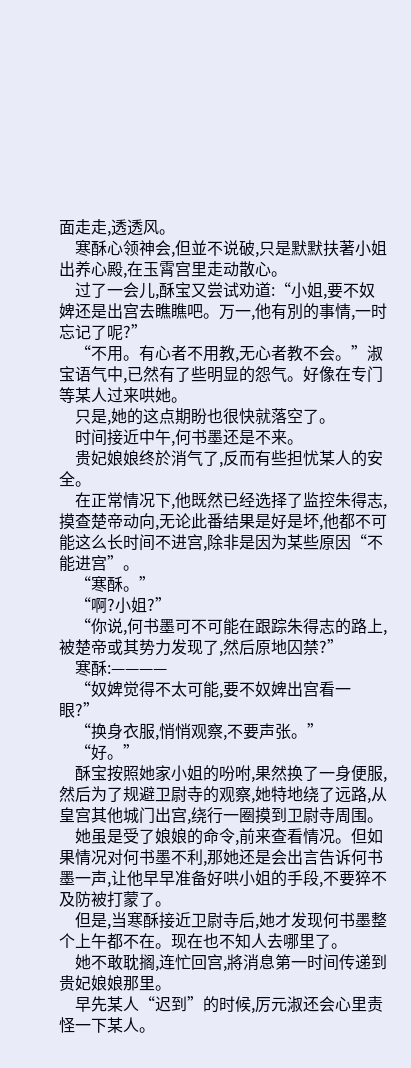面走走,透透风。
    寒酥心领神会,但並不说破,只是默默扶著小姐出养心殿,在玉霄宫里走动散心。
    过了一会儿,酥宝又尝试劝道:“小姐,要不奴婢还是出宫去瞧瞧吧。万一,他有別的事情,一时忘记了呢?”
    “不用。有心者不用教,无心者教不会。”淑宝语气中,已然有了些明显的怨气。好像在专门等某人过来哄她。
    只是,她的这点期盼也很快就落空了。
    时间接近中午,何书墨还是不来。
    贵妃娘娘终於消气了,反而有些担忧某人的安全。
    在正常情况下,他既然已经选择了监控朱得志,摸查楚帝动向,无论此番结果是好是坏,他都不可能这么长时间不进宫,除非是因为某些原因“不能进宫”。
    “寒酥。”
    “啊?小姐?”
    “你说,何书墨可不可能在跟踪朱得志的路上,被楚帝或其势力发现了,然后原地囚禁?”
    寒酥:————
    “奴婢觉得不太可能,要不奴婢出宫看一眼?”
    “换身衣服,悄悄观察,不要声张。”
    “好。”
    酥宝按照她家小姐的吩咐,果然换了一身便服,然后为了规避卫尉寺的观察,她特地绕了远路,从皇宫其他城门出宫,绕行一圈摸到卫尉寺周围。
    她虽是受了娘娘的命令,前来查看情况。但如果情况对何书墨不利,那她还是会出言告诉何书墨一声,让他早早准备好哄小姐的手段,不要猝不及防被打蒙了。
    但是,当寒酥接近卫尉寺后,她才发现何书墨整个上午都不在。现在也不知人去哪里了。
    她不敢耽搁,连忙回宫,將消息第一时间传递到贵妃娘娘那里。
    早先某人“迟到”的时候,厉元淑还会心里责怪一下某人。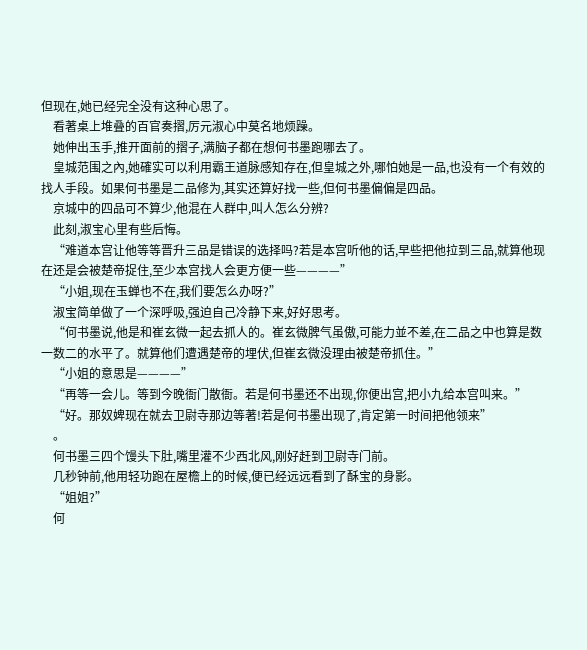但现在,她已经完全没有这种心思了。
    看著桌上堆叠的百官奏摺,厉元淑心中莫名地烦躁。
    她伸出玉手,推开面前的摺子,满脑子都在想何书墨跑哪去了。
    皇城范围之內,她確实可以利用霸王道脉感知存在,但皇城之外,哪怕她是一品,也没有一个有效的找人手段。如果何书墨是二品修为,其实还算好找一些,但何书墨偏偏是四品。
    京城中的四品可不算少,他混在人群中,叫人怎么分辨?
    此刻,淑宝心里有些后悔。
    “难道本宫让他等等晋升三品是错误的选择吗?若是本宫听他的话,早些把他拉到三品,就算他现在还是会被楚帝捉住,至少本宫找人会更方便一些————”
    “小姐,现在玉蝉也不在,我们要怎么办呀?”
    淑宝简单做了一个深呼吸,强迫自己冷静下来,好好思考。
    “何书墨说,他是和崔玄微一起去抓人的。崔玄微脾气虽傲,可能力並不差,在二品之中也算是数一数二的水平了。就算他们遭遇楚帝的埋伏,但崔玄微没理由被楚帝抓住。”
    “小姐的意思是————”
    “再等一会儿。等到今晚衙门散衙。若是何书墨还不出现,你便出宫,把小九给本宫叫来。”
    “好。那奴婢现在就去卫尉寺那边等著!若是何书墨出现了,肯定第一时间把他领来”
    。
    何书墨三四个馒头下肚,嘴里灌不少西北风,刚好赶到卫尉寺门前。
    几秒钟前,他用轻功跑在屋檐上的时候,便已经远远看到了酥宝的身影。
    “姐姐?”
    何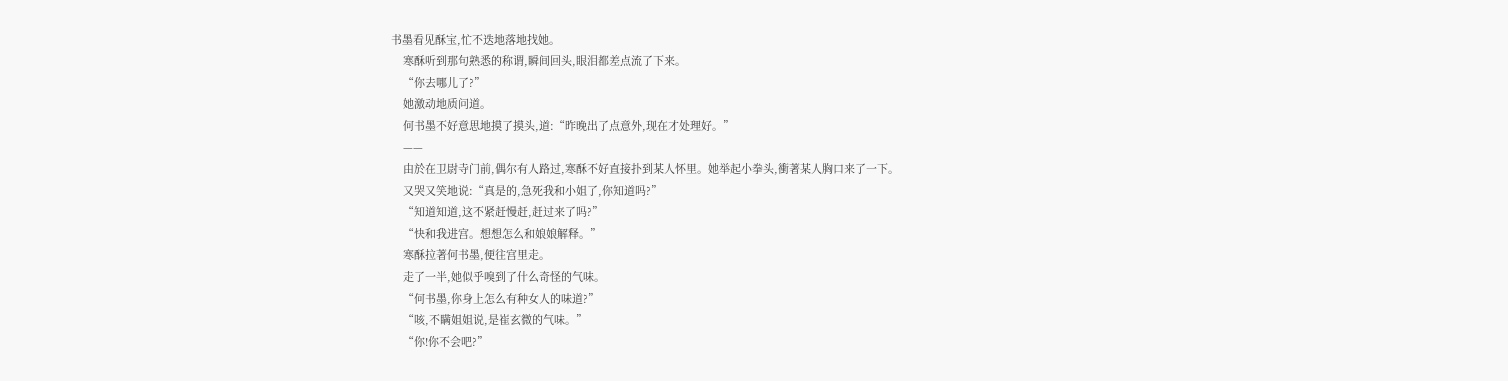书墨看见酥宝,忙不迭地落地找她。
    寒酥听到那句熟悉的称谓,瞬间回头,眼泪都差点流了下来。
    “你去哪儿了?”
    她激动地质问道。
    何书墨不好意思地摸了摸头,道:“昨晚出了点意外,现在才处理好。”
    ——
    由於在卫尉寺门前,偶尔有人路过,寒酥不好直接扑到某人怀里。她举起小拳头,衝著某人胸口来了一下。
    又哭又笑地说:“真是的,急死我和小姐了,你知道吗?”
    “知道知道,这不紧赶慢赶,赶过来了吗?”
    “快和我进宫。想想怎么和娘娘解释。”
    寒酥拉著何书墨,便往宫里走。
    走了一半,她似乎嗅到了什么奇怪的气味。
    “何书墨,你身上怎么有种女人的味道?”
    “咳,不瞒姐姐说,是崔玄微的气味。”
    “你!你不会吧?”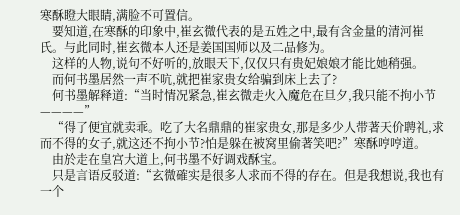寒酥瞪大眼睛,满脸不可置信。
    要知道,在寒酥的印象中,崔玄微代表的是五姓之中,最有含金量的清河崔氏。与此同时,崔玄微本人还是姜国国师以及二品修为。
    这样的人物,说句不好听的,放眼天下,仅仅只有贵妃娘娘才能比她稍强。
    而何书墨居然一声不吭,就把崔家贵女给骗到床上去了?
    何书墨解释道:“当时情况紧急,崔玄微走火入魔危在旦夕,我只能不拘小节————”
    “得了便宜就卖乖。吃了大名鼎鼎的崔家贵女,那是多少人带著天价聘礼,求而不得的女子,就这还不拘小节?怕是躲在被窝里偷著笑吧?”寒酥哼哼道。
    由於走在皇宫大道上,何书墨不好调戏酥宝。
    只是言语反驳道:“玄微確实是很多人求而不得的存在。但是我想说,我也有一个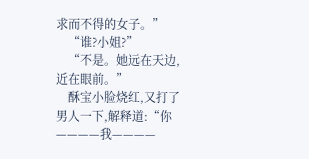求而不得的女子。”
    “谁?小姐?”
    “不是。她远在天边,近在眼前。”
    酥宝小脸烧红,又打了男人一下,解释道:“你————我————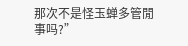那次不是怪玉蝉多管閒事吗?”